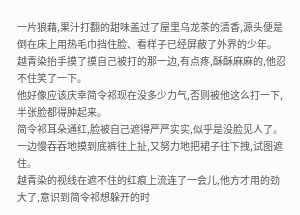一片狼藉,果汁打翻的甜味盖过了屋里乌龙茶的清香,源头便是倒在床上用热毛巾挡住脸、看样子已经屏蔽了外界的少年。
越青染抬手摸了摸自己被打的那一边,有点疼,酥酥麻麻的,他忍不住笑了一下。
他好像应该庆幸简令祁现在没多少力气,否则被他这么打一下,半张脸都得肿起来。
简令祁耳朵通红,脸被自己遮得严严实实,似乎是没脸见人了。一边慢吞吞地摸到底裤往上扯,又努力地把裙子往下拽,试图遮住。
越青染的视线在遮不住的红痕上流连了一会儿,他方才用的劲大了,意识到简令祁想躲开的时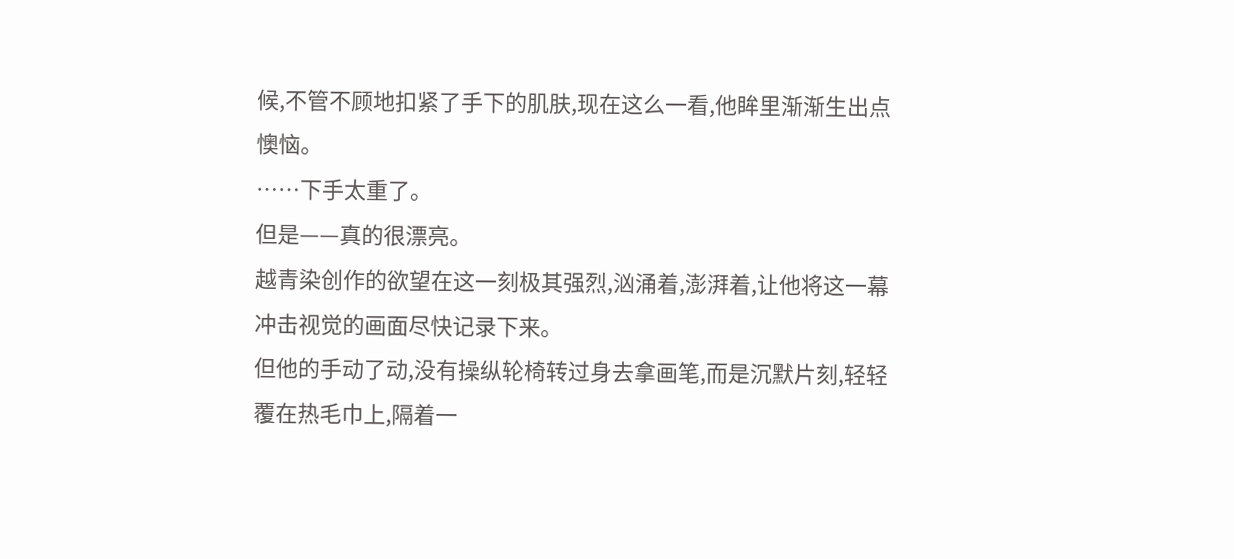候,不管不顾地扣紧了手下的肌肤,现在这么一看,他眸里渐渐生出点懊恼。
……下手太重了。
但是——真的很漂亮。
越青染创作的欲望在这一刻极其强烈,汹涌着,澎湃着,让他将这一幕冲击视觉的画面尽快记录下来。
但他的手动了动,没有操纵轮椅转过身去拿画笔,而是沉默片刻,轻轻覆在热毛巾上,隔着一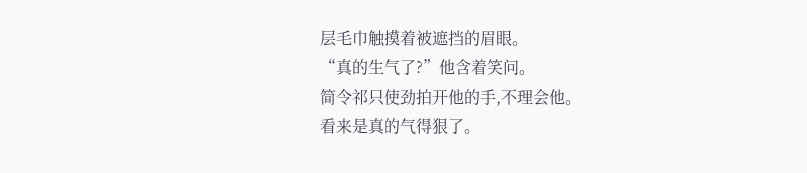层毛巾触摸着被遮挡的眉眼。
“真的生气了?”他含着笑问。
简令祁只使劲拍开他的手,不理会他。
看来是真的气得狠了。